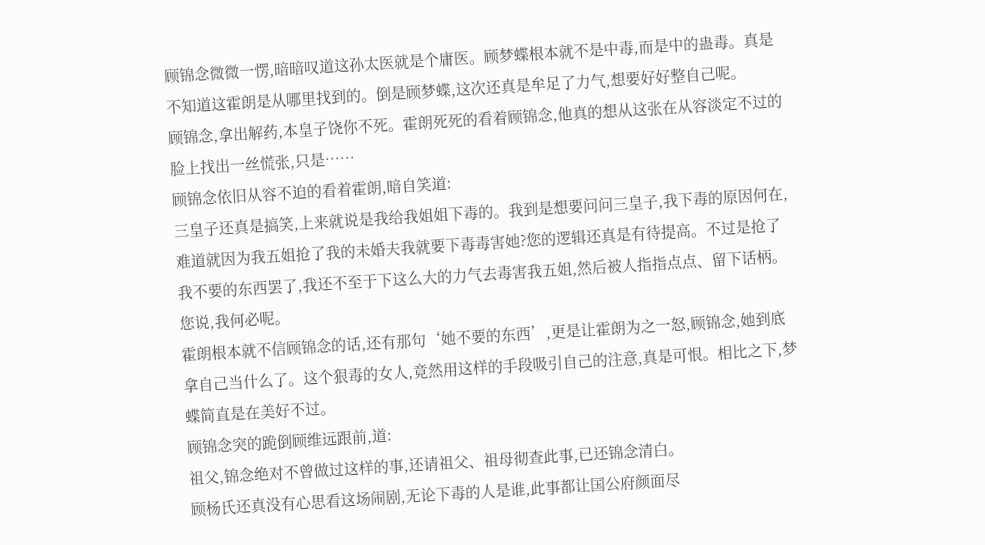顾锦念微微一愣,暗暗叹道这孙太医就是个庸医。顾梦蝶根本就不是中毒,而是中的蛊毒。真是不知道这霍朗是从哪里找到的。倒是顾梦蝶,这次还真是牟足了力气,想要好好整自己呢。
顾锦念,拿出解药,本皇子饶你不死。霍朗死死的看着顾锦念,他真的想从这张在从容淡定不过的脸上找出一丝慌张,只是……
顾锦念依旧从容不迫的看着霍朗,暗自笑道:
三皇子还真是搞笑,上来就说是我给我姐姐下毒的。我到是想要问问三皇子,我下毒的原因何在,难道就因为我五姐抢了我的未婚夫我就要下毒毒害她?您的逻辑还真是有待提高。不过是抢了我不要的东西罢了,我还不至于下这么大的力气去毒害我五姐,然后被人指指点点、留下话柄。您说,我何必呢。
霍朗根本就不信顾锦念的话,还有那句‘她不要的东西’,更是让霍朗为之一怒,顾锦念,她到底拿自己当什么了。这个狠毒的女人,竟然用这样的手段吸引自己的注意,真是可恨。相比之下,梦蝶简直是在美好不过。
顾锦念突的跪倒顾维远跟前,道:
祖父,锦念绝对不曾做过这样的事,还请祖父、祖母彻查此事,已还锦念清白。
顾杨氏还真没有心思看这场闹剧,无论下毒的人是谁,此事都让国公府颜面尽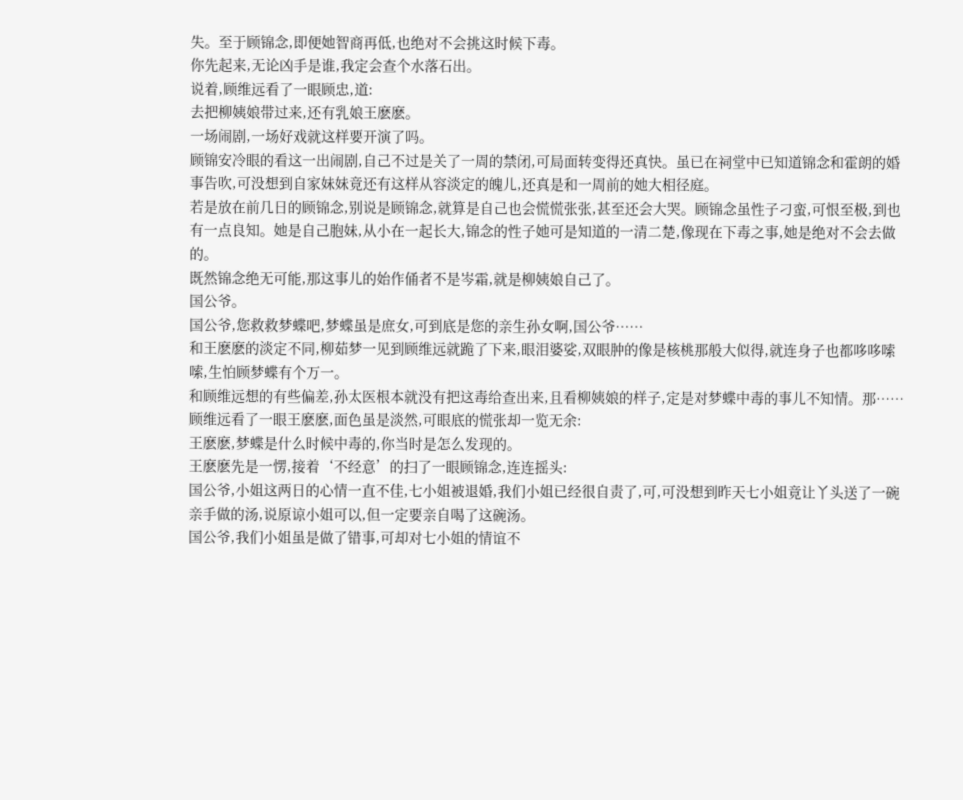失。至于顾锦念,即便她智商再低,也绝对不会挑这时候下毒。
你先起来,无论凶手是谁,我定会查个水落石出。
说着,顾维远看了一眼顾忠,道:
去把柳姨娘带过来,还有乳娘王麽麽。
一场闹剧,一场好戏就这样要开演了吗。
顾锦安冷眼的看这一出闹剧,自己不过是关了一周的禁闭,可局面转变得还真快。虽已在祠堂中已知道锦念和霍朗的婚事告吹,可没想到自家妹妹竟还有这样从容淡定的魄儿,还真是和一周前的她大相径庭。
若是放在前几日的顾锦念,别说是顾锦念,就算是自己也会慌慌张张,甚至还会大哭。顾锦念虽性子刁蛮,可恨至极,到也有一点良知。她是自己胞妹,从小在一起长大,锦念的性子她可是知道的一清二楚,像现在下毒之事,她是绝对不会去做的。
既然锦念绝无可能,那这事儿的始作俑者不是岑霜,就是柳姨娘自己了。
国公爷。
国公爷,您救救梦蝶吧,梦蝶虽是庶女,可到底是您的亲生孙女啊,国公爷……
和王麽麽的淡定不同,柳茹梦一见到顾维远就跪了下来,眼泪婆娑,双眼肿的像是核桃那般大似得,就连身子也都哆哆嗦嗦,生怕顾梦蝶有个万一。
和顾维远想的有些偏差,孙太医根本就没有把这毒给查出来,且看柳姨娘的样子,定是对梦蝶中毒的事儿不知情。那……
顾维远看了一眼王麽麽,面色虽是淡然,可眼底的慌张却一览无余:
王麽麽,梦蝶是什么时候中毒的,你当时是怎么发现的。
王麽麽先是一愣,接着‘不经意’的扫了一眼顾锦念,连连摇头:
国公爷,小姐这两日的心情一直不佳,七小姐被退婚,我们小姐已经很自责了,可,可没想到昨天七小姐竟让丫头送了一碗亲手做的汤,说原谅小姐可以,但一定要亲自喝了这碗汤。
国公爷,我们小姐虽是做了错事,可却对七小姐的情谊不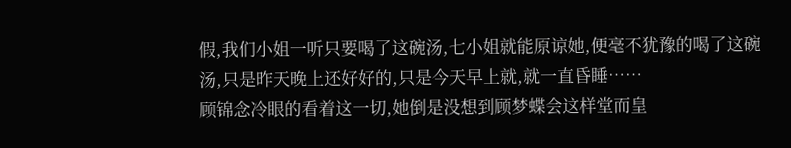假,我们小姐一听只要喝了这碗汤,七小姐就能原谅她,便毫不犹豫的喝了这碗汤,只是昨天晚上还好好的,只是今天早上就,就一直昏睡……
顾锦念冷眼的看着这一切,她倒是没想到顾梦蝶会这样堂而皇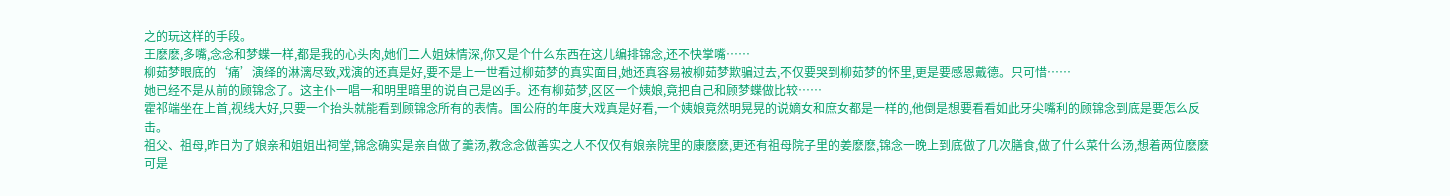之的玩这样的手段。
王麽麽,多嘴,念念和梦蝶一样,都是我的心头肉,她们二人姐妹情深,你又是个什么东西在这儿编排锦念,还不快掌嘴……
柳茹梦眼底的‘痛’演绎的淋漓尽致,戏演的还真是好,要不是上一世看过柳茹梦的真实面目,她还真容易被柳茹梦欺骗过去,不仅要哭到柳茹梦的怀里,更是要感恩戴德。只可惜……
她已经不是从前的顾锦念了。这主仆一唱一和明里暗里的说自己是凶手。还有柳茹梦,区区一个姨娘,竟把自己和顾梦蝶做比较……
霍祁端坐在上首,视线大好,只要一个抬头就能看到顾锦念所有的表情。国公府的年度大戏真是好看,一个姨娘竟然明晃晃的说嫡女和庶女都是一样的,他倒是想要看看如此牙尖嘴利的顾锦念到底是要怎么反击。
祖父、祖母,昨日为了娘亲和姐姐出祠堂,锦念确实是亲自做了羹汤,教念念做善实之人不仅仅有娘亲院里的康麽麽,更还有祖母院子里的姜麽麽,锦念一晚上到底做了几次膳食,做了什么菜什么汤,想着两位麽麽可是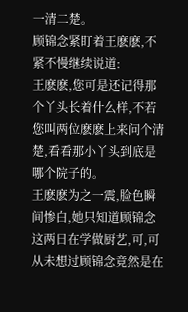一清二楚。
顾锦念紧盯着王麽麽,不紧不慢继续说道:
王麽麽,您可是还记得那个丫头长着什么样,不若您叫两位麽麽上来问个清楚,看看那小丫头到底是哪个院子的。
王麽麽为之一震,脸色瞬间惨白,她只知道顾锦念这两日在学做厨艺,可,可从未想过顾锦念竟然是在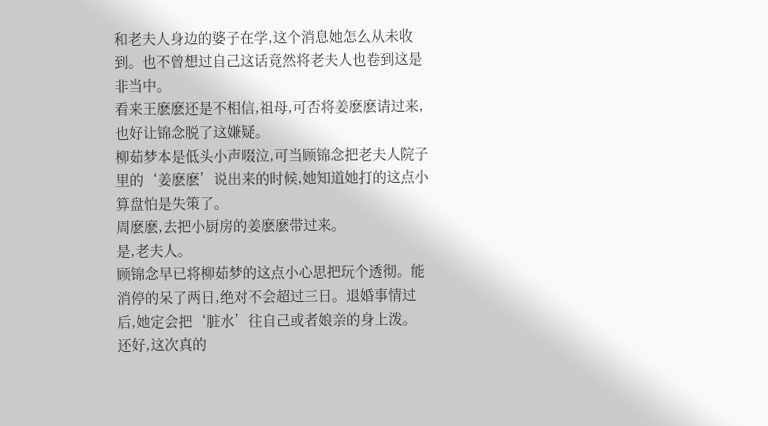和老夫人身边的婆子在学,这个消息她怎么从未收到。也不曾想过自己这话竟然将老夫人也卷到这是非当中。
看来王麽麽还是不相信,祖母,可否将姜麽麽请过来,也好让锦念脱了这嫌疑。
柳茹梦本是低头小声啜泣,可当顾锦念把老夫人院子里的‘姜麽麽’说出来的时候,她知道她打的这点小算盘怕是失策了。
周麽麽,去把小厨房的姜麽麽带过来。
是,老夫人。
顾锦念早已将柳茹梦的这点小心思把玩个透彻。能消停的呆了两日,绝对不会超过三日。退婚事情过后,她定会把‘脏水’往自己或者娘亲的身上泼。
还好,这次真的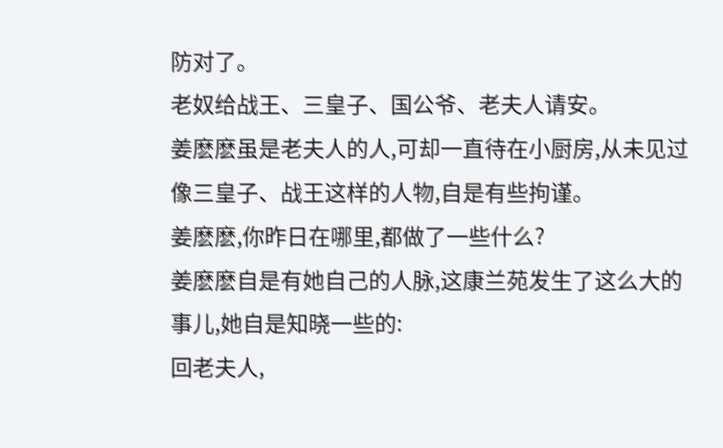防对了。
老奴给战王、三皇子、国公爷、老夫人请安。
姜麽麽虽是老夫人的人,可却一直待在小厨房,从未见过像三皇子、战王这样的人物,自是有些拘谨。
姜麽麽,你昨日在哪里,都做了一些什么?
姜麽麽自是有她自己的人脉,这康兰苑发生了这么大的事儿,她自是知晓一些的:
回老夫人,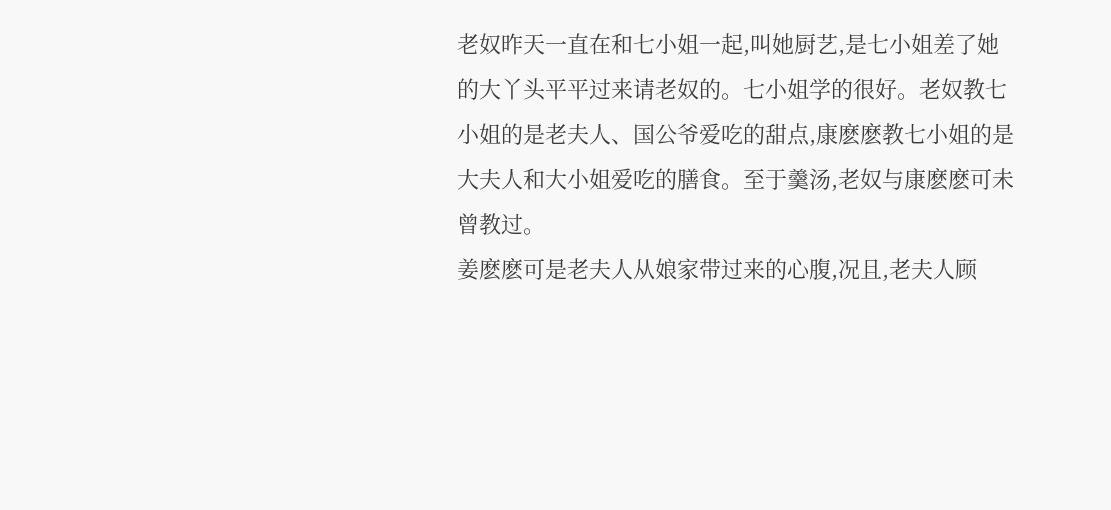老奴昨天一直在和七小姐一起,叫她厨艺,是七小姐差了她的大丫头平平过来请老奴的。七小姐学的很好。老奴教七小姐的是老夫人、国公爷爱吃的甜点,康麽麽教七小姐的是大夫人和大小姐爱吃的膳食。至于羹汤,老奴与康麽麽可未曾教过。
姜麽麽可是老夫人从娘家带过来的心腹,况且,老夫人顾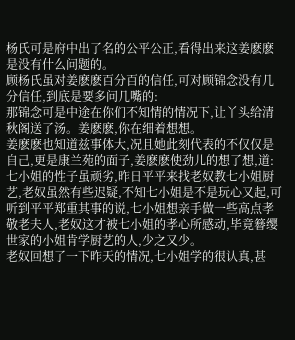杨氏可是府中出了名的公平公正,看得出来这姜麽麽是没有什么问题的。
顾杨氏虽对姜麽麽百分百的信任,可对顾锦念没有几分信任,到底是要多问几嘴的:
那锦念可是中途在你们不知情的情况下,让丫头给清秋阁送了汤。姜麽麽,你在细着想想。
姜麽麽也知道兹事体大,况且她此刻代表的不仅仅是自己,更是康兰苑的面子,姜麽麽使劲儿的想了想,道:
七小姐的性子虽顽劣,昨日平平来找老奴教七小姐厨艺,老奴虽然有些迟疑,不知七小姐是不是玩心又起,可听到平平郑重其事的说,七小姐想亲手做一些高点孝敬老夫人,老奴这才被七小姐的孝心所感动,毕竟簮缨世家的小姐肯学厨艺的人,少之又少。
老奴回想了一下昨天的情况,七小姐学的很认真,甚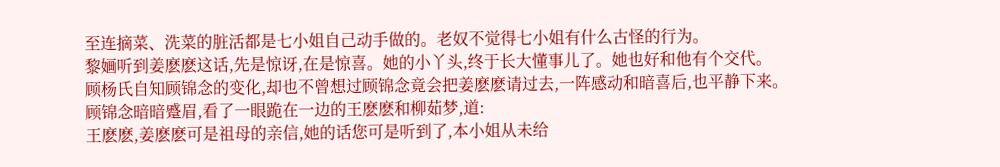至连摘菜、洗菜的脏活都是七小姐自己动手做的。老奴不觉得七小姐有什么古怪的行为。
黎婳听到姜麽麽这话,先是惊讶,在是惊喜。她的小丫头,终于长大懂事儿了。她也好和他有个交代。
顾杨氏自知顾锦念的变化,却也不曾想过顾锦念竟会把姜麽麽请过去,一阵感动和暗喜后,也平静下来。
顾锦念暗暗蹙眉,看了一眼跪在一边的王麽麽和柳茹梦,道:
王麽麽,姜麽麽可是祖母的亲信,她的话您可是听到了,本小姐从未给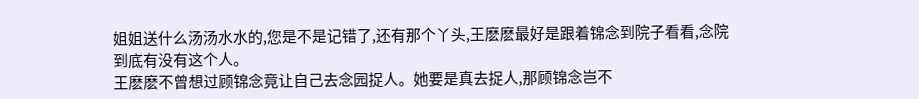姐姐送什么汤汤水水的,您是不是记错了,还有那个丫头,王麽麽最好是跟着锦念到院子看看,念院到底有没有这个人。
王麽麽不曾想过顾锦念竟让自己去念园捉人。她要是真去捉人,那顾锦念岂不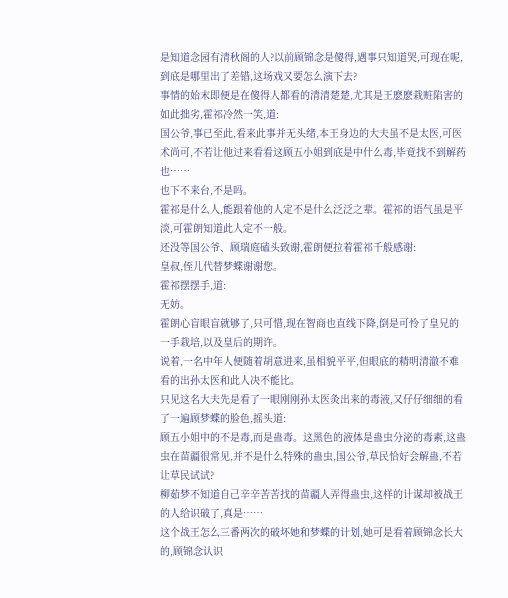是知道念园有清秋阁的人?以前顾锦念是傻得,遇事只知道哭,可现在呢,到底是哪里出了差错,这场戏又要怎么演下去?
事情的始末即便是在傻得人都看的清清楚楚,尤其是王麽麽栽赃陷害的如此拙劣,霍祁冷然一笑,道:
国公爷,事已至此,看来此事并无头绪,本王身边的大夫虽不是太医,可医术尚可,不若让他过来看看这顾五小姐到底是中什么毒,毕竟找不到解药也……
也下不来台,不是吗。
霍祁是什么人,能跟着他的人定不是什么泛泛之辈。霍祁的语气虽是平淡,可霍朗知道此人定不一般。
还没等国公爷、顾瑞庭磕头致谢,霍朗便拉着霍祁千般感谢:
皇叔,侄儿代替梦蝶谢谢您。
霍祁摆摆手,道:
无妨。
霍朗心盲眼盲就够了,只可惜,现在智商也直线下降,倒是可怜了皇兄的一手栽培,以及皇后的期许。
说着,一名中年人便随着胡意进来,虽相貌平平,但眼底的精明清澈不难看的出孙太医和此人决不能比。
只见这名大夫先是看了一眼刚刚孙太医灸出来的毒液,又仔仔细细的看了一遍顾梦蝶的脸色,摇头道:
顾五小姐中的不是毒,而是蛊毒。这黑色的液体是蛊虫分泌的毒素,这蛊虫在苗疆很常见,并不是什么特殊的蛊虫,国公爷,草民恰好会解蛊,不若让草民试试?
柳茹梦不知道自己辛辛苦苦找的苗疆人弄得蛊虫,这样的计谋却被战王的人给识破了,真是……
这个战王怎么三番两次的破坏她和梦蝶的计划,她可是看着顾锦念长大的,顾锦念认识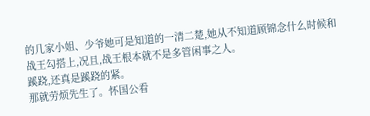的几家小姐、少爷她可是知道的一清二楚,她从不知道顾锦念什么时候和战王勾搭上,况且,战王根本就不是多管闲事之人。
蹊跷,还真是蹊跷的紧。
那就劳烦先生了。怀国公看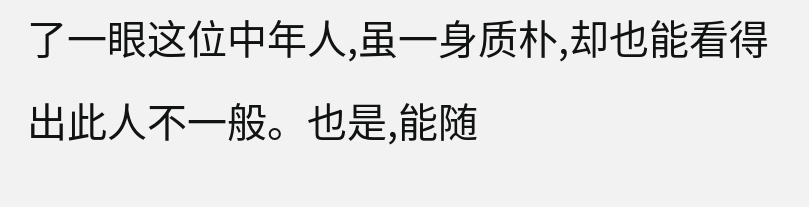了一眼这位中年人,虽一身质朴,却也能看得出此人不一般。也是,能随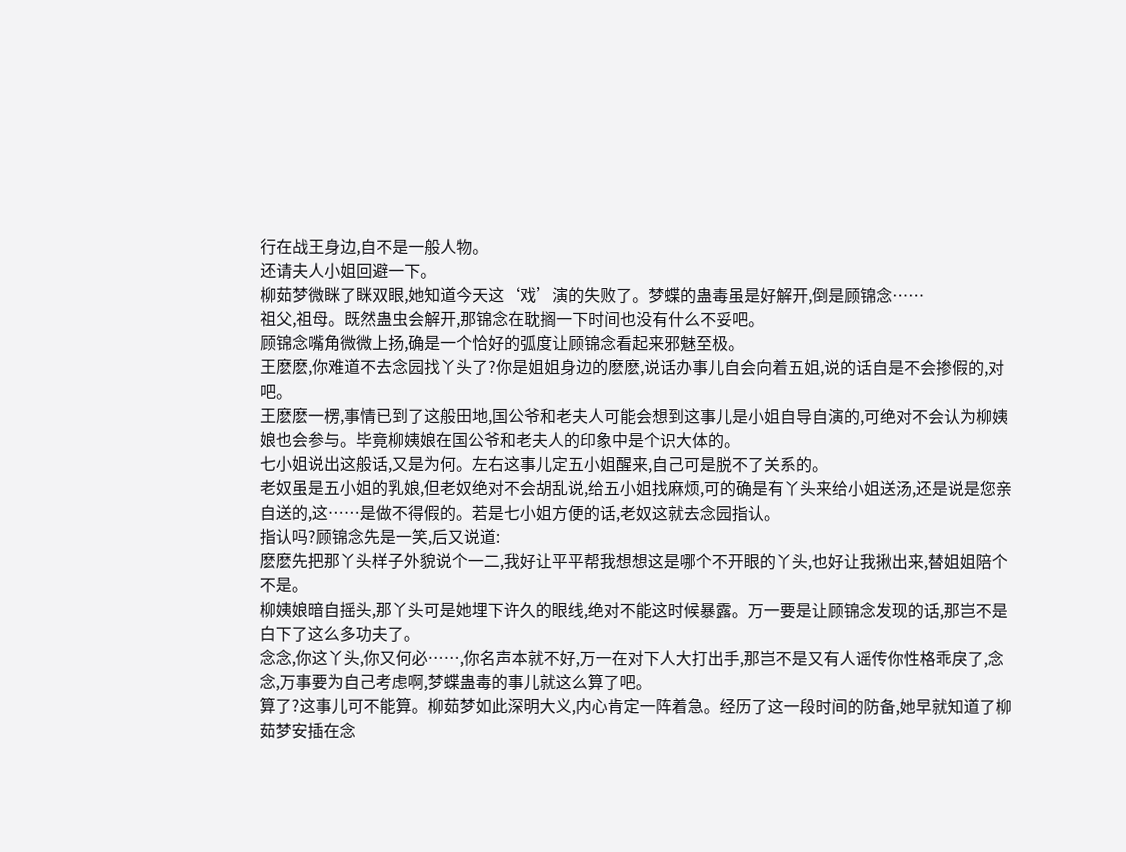行在战王身边,自不是一般人物。
还请夫人小姐回避一下。
柳茹梦微眯了眯双眼,她知道今天这‘戏’演的失败了。梦蝶的蛊毒虽是好解开,倒是顾锦念……
祖父,祖母。既然蛊虫会解开,那锦念在耽搁一下时间也没有什么不妥吧。
顾锦念嘴角微微上扬,确是一个恰好的弧度让顾锦念看起来邪魅至极。
王麽麽,你难道不去念园找丫头了?你是姐姐身边的麽麽,说话办事儿自会向着五姐,说的话自是不会掺假的,对吧。
王麽麽一楞,事情已到了这般田地,国公爷和老夫人可能会想到这事儿是小姐自导自演的,可绝对不会认为柳姨娘也会参与。毕竟柳姨娘在国公爷和老夫人的印象中是个识大体的。
七小姐说出这般话,又是为何。左右这事儿定五小姐醒来,自己可是脱不了关系的。
老奴虽是五小姐的乳娘,但老奴绝对不会胡乱说,给五小姐找麻烦,可的确是有丫头来给小姐送汤,还是说是您亲自送的,这……是做不得假的。若是七小姐方便的话,老奴这就去念园指认。
指认吗?顾锦念先是一笑,后又说道:
麽麽先把那丫头样子外貌说个一二,我好让平平帮我想想这是哪个不开眼的丫头,也好让我揪出来,替姐姐陪个不是。
柳姨娘暗自摇头,那丫头可是她埋下许久的眼线,绝对不能这时候暴露。万一要是让顾锦念发现的话,那岂不是白下了这么多功夫了。
念念,你这丫头,你又何必……,你名声本就不好,万一在对下人大打出手,那岂不是又有人谣传你性格乖戾了,念念,万事要为自己考虑啊,梦蝶蛊毒的事儿就这么算了吧。
算了?这事儿可不能算。柳茹梦如此深明大义,内心肯定一阵着急。经历了这一段时间的防备,她早就知道了柳茹梦安插在念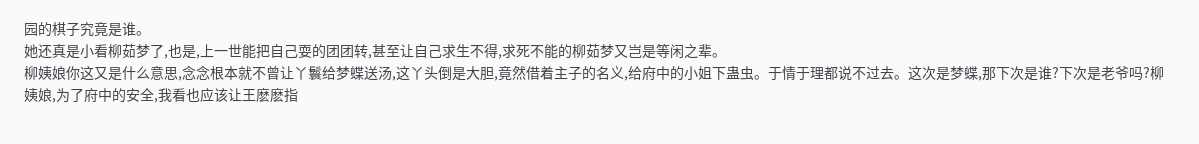园的棋子究竟是谁。
她还真是小看柳茹梦了,也是,上一世能把自己耍的团团转,甚至让自己求生不得,求死不能的柳茹梦又岂是等闲之辈。
柳姨娘你这又是什么意思,念念根本就不曾让丫鬟给梦蝶送汤,这丫头倒是大胆,竟然借着主子的名义,给府中的小姐下蛊虫。于情于理都说不过去。这次是梦蝶,那下次是谁?下次是老爷吗?柳姨娘,为了府中的安全,我看也应该让王麽麽指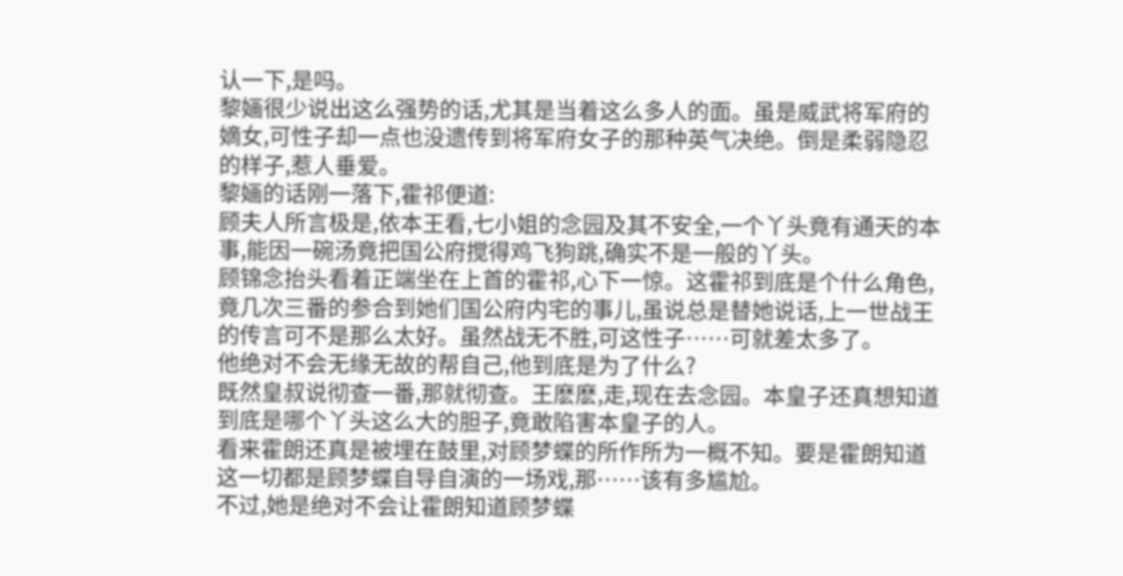认一下,是吗。
黎婳很少说出这么强势的话,尤其是当着这么多人的面。虽是威武将军府的嫡女,可性子却一点也没遗传到将军府女子的那种英气决绝。倒是柔弱隐忍的样子,惹人垂爱。
黎婳的话刚一落下,霍祁便道:
顾夫人所言极是,依本王看,七小姐的念园及其不安全,一个丫头竟有通天的本事,能因一碗汤竟把国公府搅得鸡飞狗跳,确实不是一般的丫头。
顾锦念抬头看着正端坐在上首的霍祁,心下一惊。这霍祁到底是个什么角色,竟几次三番的参合到她们国公府内宅的事儿,虽说总是替她说话,上一世战王的传言可不是那么太好。虽然战无不胜,可这性子……可就差太多了。
他绝对不会无缘无故的帮自己,他到底是为了什么?
既然皇叔说彻查一番,那就彻查。王麽麽,走,现在去念园。本皇子还真想知道到底是哪个丫头这么大的胆子,竟敢陷害本皇子的人。
看来霍朗还真是被埋在鼓里,对顾梦蝶的所作所为一概不知。要是霍朗知道这一切都是顾梦蝶自导自演的一场戏,那……该有多尴尬。
不过,她是绝对不会让霍朗知道顾梦蝶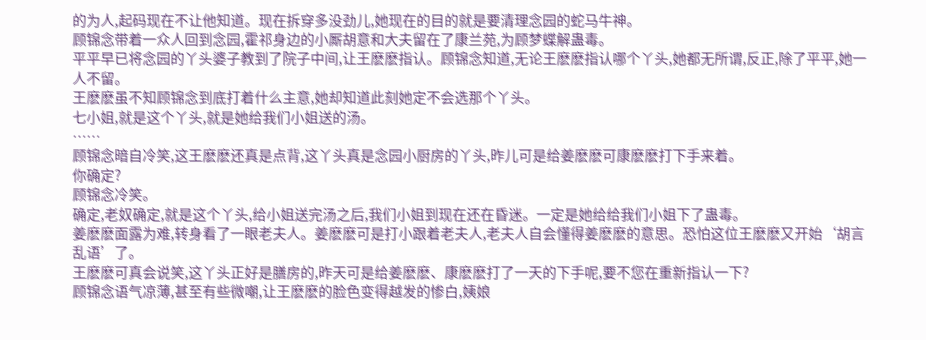的为人,起码现在不让他知道。现在拆穿多没劲儿,她现在的目的就是要清理念园的蛇马牛神。
顾锦念带着一众人回到念园,霍祁身边的小厮胡意和大夫留在了康兰苑,为顾梦蝶解蛊毒。
平平早已将念园的丫头婆子教到了院子中间,让王麽麽指认。顾锦念知道,无论王麽麽指认哪个丫头,她都无所谓,反正,除了平平,她一人不留。
王麽麽虽不知顾锦念到底打着什么主意,她却知道此刻她定不会选那个丫头。
七小姐,就是这个丫头,就是她给我们小姐送的汤。
……
顾锦念暗自冷笑,这王麽麽还真是点背,这丫头真是念园小厨房的丫头,昨儿可是给姜麽麽可康麽麽打下手来着。
你确定?
顾锦念冷笑。
确定,老奴确定,就是这个丫头,给小姐送完汤之后,我们小姐到现在还在昏迷。一定是她给给我们小姐下了蛊毒。
姜麽麽面露为难,转身看了一眼老夫人。姜麽麽可是打小跟着老夫人,老夫人自会懂得姜麽麽的意思。恐怕这位王麽麽又开始‘胡言乱语’了。
王麽麽可真会说笑,这丫头正好是膳房的,昨天可是给姜麽麽、康麽麽打了一天的下手呢,要不您在重新指认一下?
顾锦念语气凉薄,甚至有些微嘲,让王麽麽的脸色变得越发的惨白,姨娘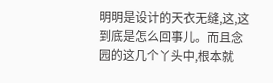明明是设计的天衣无缝,这,这到底是怎么回事儿。而且念园的这几个丫头中,根本就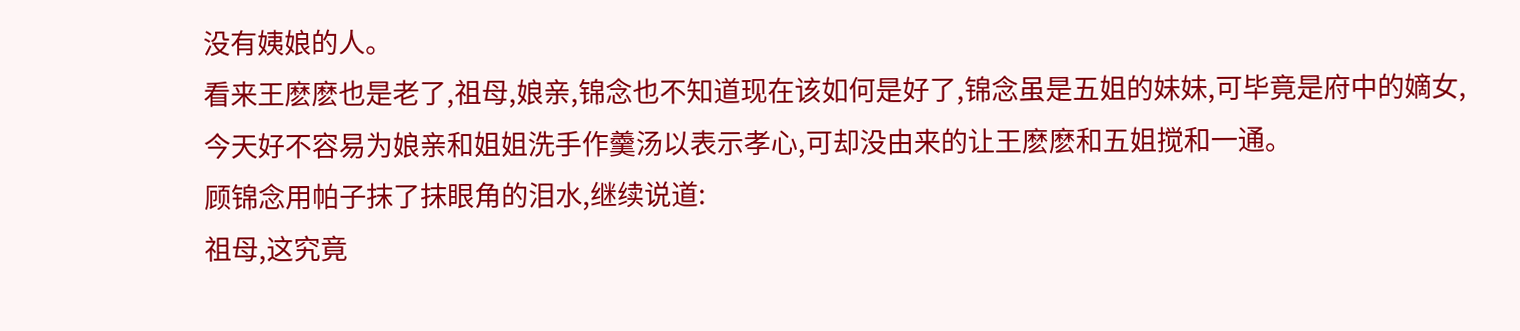没有姨娘的人。
看来王麽麽也是老了,祖母,娘亲,锦念也不知道现在该如何是好了,锦念虽是五姐的妹妹,可毕竟是府中的嫡女,今天好不容易为娘亲和姐姐洗手作羹汤以表示孝心,可却没由来的让王麽麽和五姐搅和一通。
顾锦念用帕子抹了抹眼角的泪水,继续说道:
祖母,这究竟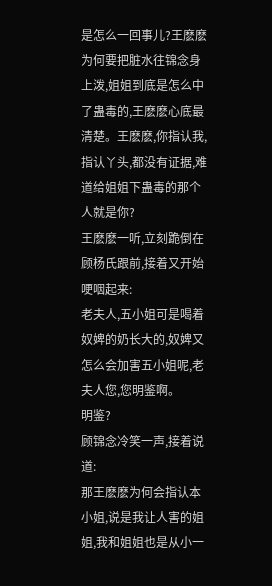是怎么一回事儿?王麽麽为何要把脏水往锦念身上泼,姐姐到底是怎么中了蛊毒的,王麽麽心底最清楚。王麽麽,你指认我,指认丫头,都没有证据,难道给姐姐下蛊毒的那个人就是你?
王麽麽一听,立刻跪倒在顾杨氏跟前,接着又开始哽咽起来:
老夫人,五小姐可是喝着奴婢的奶长大的,奴婢又怎么会加害五小姐呢,老夫人您,您明鉴啊。
明鉴?
顾锦念冷笑一声,接着说道:
那王麽麽为何会指认本小姐,说是我让人害的姐姐,我和姐姐也是从小一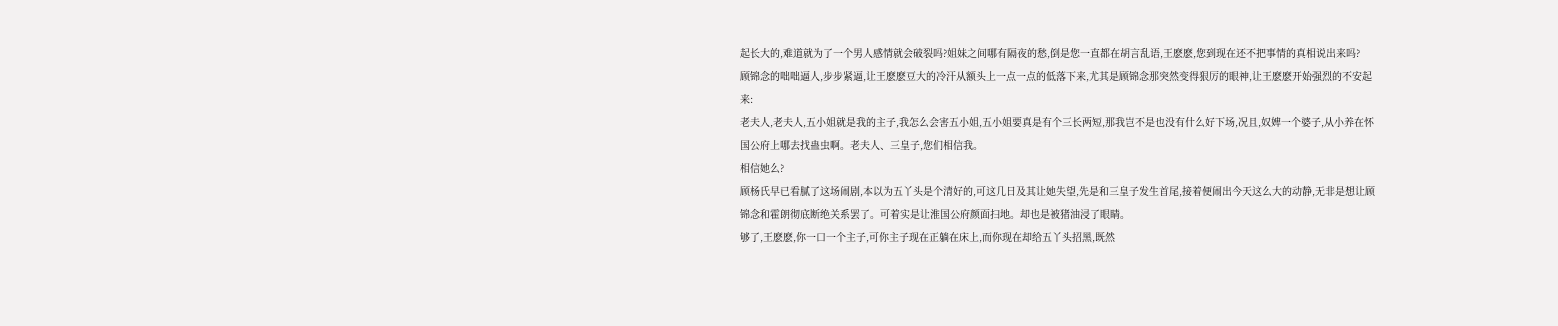起长大的,难道就为了一个男人感情就会破裂吗?姐妹之间哪有隔夜的愁,倒是您一直都在胡言乱语,王麽麽,您到现在还不把事情的真相说出来吗?
顾锦念的咄咄逼人,步步紧逼,让王麽麽豆大的冷汗从额头上一点一点的低落下来,尤其是顾锦念那突然变得狠厉的眼神,让王麽麽开始强烈的不安起来:
老夫人,老夫人,五小姐就是我的主子,我怎么会害五小姐,五小姐要真是有个三长两短,那我岂不是也没有什么好下场,况且,奴婢一个婆子,从小养在怀国公府上哪去找蛊虫啊。老夫人、三皇子,您们相信我。
相信她么?
顾杨氏早已看腻了这场闹剧,本以为五丫头是个清好的,可这几日及其让她失望,先是和三皇子发生首尾,接着便闹出今天这么大的动静,无非是想让顾锦念和霍朗彻底断绝关系罢了。可着实是让淮国公府颜面扫地。却也是被猪油浸了眼睛。
够了,王麽麽,你一口一个主子,可你主子现在正躺在床上,而你现在却给五丫头招黑,既然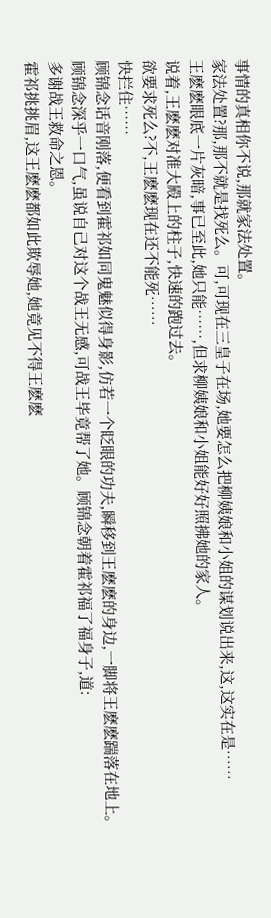事情的真相你不说,那就家法处置。
家法处置?那,那不就是找死么。可,可现在三皇子在场,她要怎么把柳姨娘和小姐的谋划说出来,这,这实在是……
王麽麽眼底一片灰暗,事已至此,她只能……,但求柳姨娘和小姐能好好照拂她的家人。
说着,王麽麽对准大殿上的柱子,快速的跑过去。
欲要求死么?不,王麽麽现在还不能死……
快拦住……
顾锦念话音刚落,便看到霍祁如同鬼魅似得身影,仿若一个眨眼的功夫,瞬移到王麽麽的身边,一脚将王麽麽踹落在地上。
顾锦念深乎一口气,虽说自己对这个战王无感,可战王毕竟帮了她。顾锦念朝着霍祁福了福身子,道:
多谢战王救命之恩。
霍祁挑挑眉,这王麽麽都如此欺辱她,她竟见不得王麽麽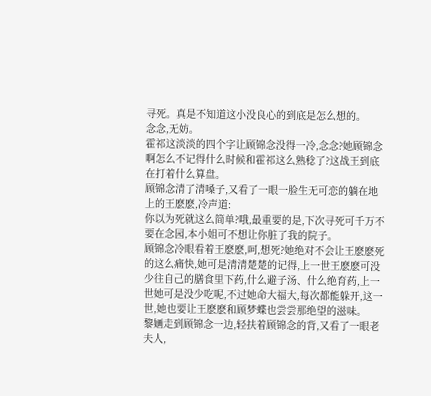寻死。真是不知道这小没良心的到底是怎么想的。
念念,无妨。
霍祁这淡淡的四个字让顾锦念没得一冷,念念?她顾锦念啊怎么不记得什么时候和霍祁这么熟稔了?这战王到底在打着什么算盘。
顾锦念清了清嗓子,又看了一眼一脸生无可恋的躺在地上的王麽麽,冷声道:
你以为死就这么简单?哦,最重要的是,下次寻死可千万不要在念园,本小姐可不想让你脏了我的院子。
顾锦念冷眼看着王麽麽,呵,想死?她绝对不会让王麽麽死的这么痛快,她可是清清楚楚的记得,上一世王麽麽可没少往自己的膳食里下药,什么避子汤、什么绝育药,上一世她可是没少吃呢,不过她命大福大,每次都能躲开,这一世,她也要让王麽麽和顾梦蝶也尝尝那绝望的滋味。
黎婳走到顾锦念一边,轻扶着顾锦念的背,又看了一眼老夫人,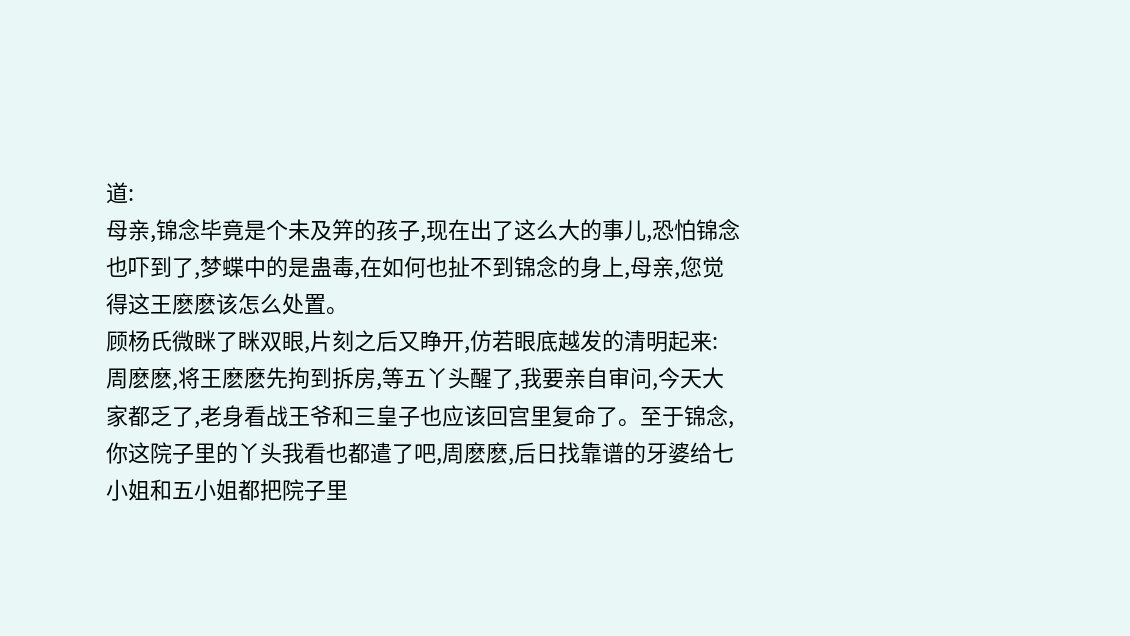道:
母亲,锦念毕竟是个未及笄的孩子,现在出了这么大的事儿,恐怕锦念也吓到了,梦蝶中的是蛊毒,在如何也扯不到锦念的身上,母亲,您觉得这王麽麽该怎么处置。
顾杨氏微眯了眯双眼,片刻之后又睁开,仿若眼底越发的清明起来:
周麽麽,将王麽麽先拘到拆房,等五丫头醒了,我要亲自审问,今天大家都乏了,老身看战王爷和三皇子也应该回宫里复命了。至于锦念,你这院子里的丫头我看也都遣了吧,周麽麽,后日找靠谱的牙婆给七小姐和五小姐都把院子里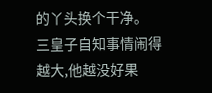的丫头换个干净。
三皇子自知事情闹得越大,他越没好果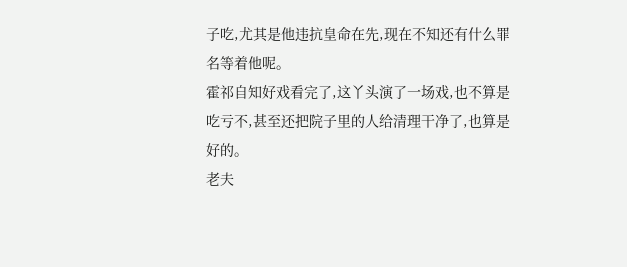子吃,尤其是他违抗皇命在先,现在不知还有什么罪名等着他呢。
霍祁自知好戏看完了,这丫头演了一场戏,也不算是吃亏不,甚至还把院子里的人给清理干净了,也算是好的。
老夫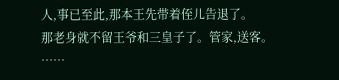人,事已至此,那本王先带着侄儿告退了。
那老身就不留王爷和三皇子了。管家,送客。
……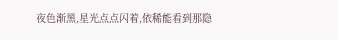夜色渐黑,星光点点闪着,依稀能看到那隐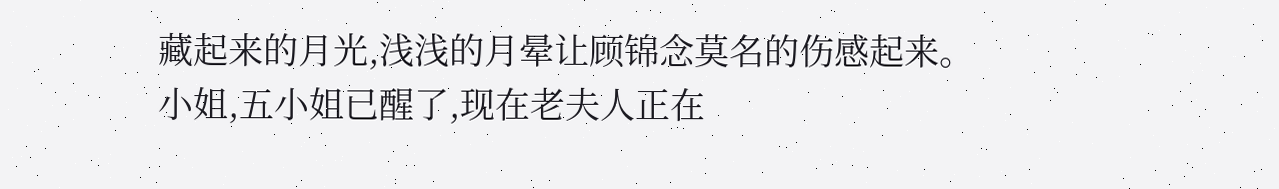藏起来的月光,浅浅的月晕让顾锦念莫名的伤感起来。
小姐,五小姐已醒了,现在老夫人正在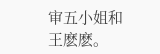审五小姐和王麽麽。